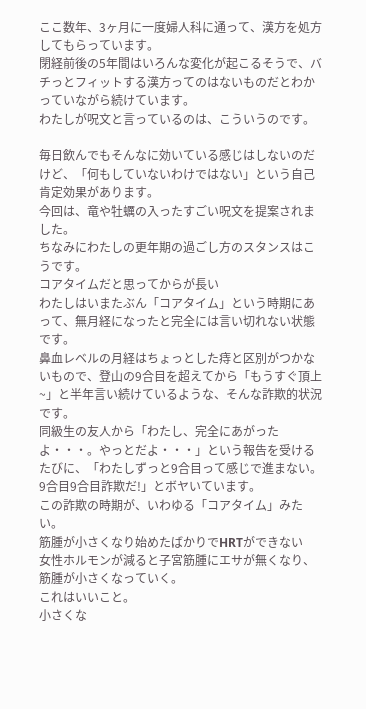ここ数年、3ヶ月に一度婦人科に通って、漢方を処方してもらっています。
閉経前後の5年間はいろんな変化が起こるそうで、バチっとフィットする漢方ってのはないものだとわかっていながら続けています。
わたしが呪文と言っているのは、こういうのです。

毎日飲んでもそんなに効いている感じはしないのだけど、「何もしていないわけではない」という自己肯定効果があります。
今回は、竜や牡蠣の入ったすごい呪文を提案されました。
ちなみにわたしの更年期の過ごし方のスタンスはこうです。
コアタイムだと思ってからが長い
わたしはいまたぶん「コアタイム」という時期にあって、無月経になったと完全には言い切れない状態です。
鼻血レベルの月経はちょっとした痔と区別がつかないもので、登山の9合目を超えてから「もうすぐ頂上~」と半年言い続けているような、そんな詐欺的状況です。
同級生の友人から「わたし、完全にあがったよ・・・。やっとだよ・・・」という報告を受けるたびに、「わたしずっと9合目って感じで進まない。9合目9合目詐欺だ!」とボヤいています。
この詐欺の時期が、いわゆる「コアタイム」みたい。
筋腫が小さくなり始めたばかりでHRTができない
女性ホルモンが減ると子宮筋腫にエサが無くなり、筋腫が小さくなっていく。
これはいいこと。
小さくな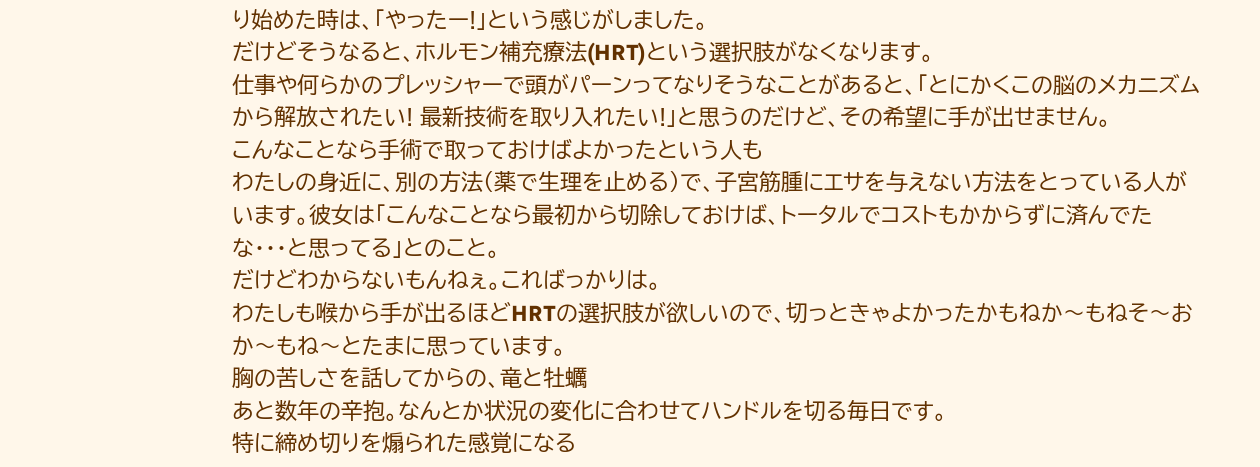り始めた時は、「やったー!」という感じがしました。
だけどそうなると、ホルモン補充療法(HRT)という選択肢がなくなります。
仕事や何らかのプレッシャーで頭がパーンってなりそうなことがあると、「とにかくこの脳のメカニズムから解放されたい! 最新技術を取り入れたい!」と思うのだけど、その希望に手が出せません。
こんなことなら手術で取っておけばよかったという人も
わたしの身近に、別の方法(薬で生理を止める)で、子宮筋腫にエサを与えない方法をとっている人がいます。彼女は「こんなことなら最初から切除しておけば、トータルでコストもかからずに済んでたな・・・と思ってる」とのこと。
だけどわからないもんねぇ。こればっかりは。
わたしも喉から手が出るほどHRTの選択肢が欲しいので、切っときゃよかったかもねか〜もねそ〜おか〜もね〜とたまに思っています。
胸の苦しさを話してからの、竜と牡蠣
あと数年の辛抱。なんとか状況の変化に合わせてハンドルを切る毎日です。
特に締め切りを煽られた感覚になる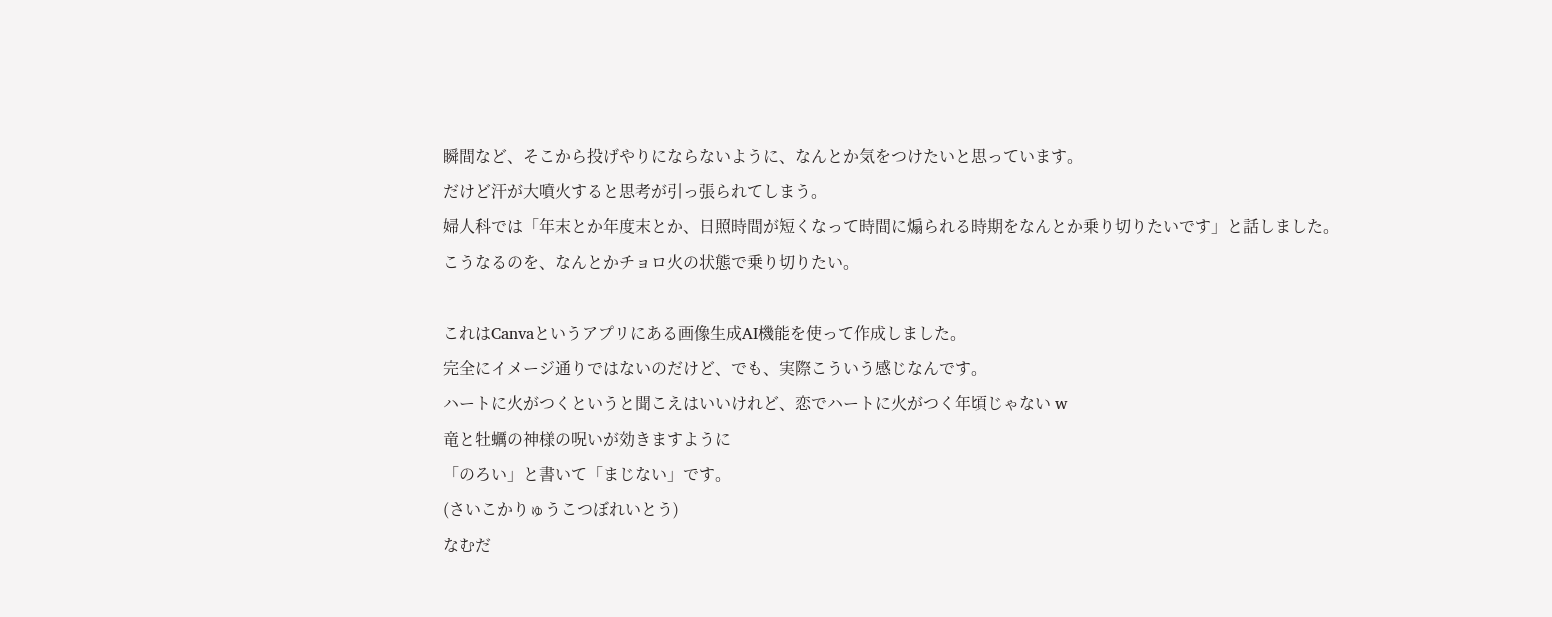瞬間など、そこから投げやりにならないように、なんとか気をつけたいと思っています。
だけど汗が大噴火すると思考が引っ張られてしまう。
婦人科では「年末とか年度末とか、日照時間が短くなって時間に煽られる時期をなんとか乗り切りたいです」と話しました。
こうなるのを、なんとかチョロ火の状態で乗り切りたい。

これはCanvaというアプリにある画像生成AI機能を使って作成しました。
完全にイメージ通りではないのだけど、でも、実際こういう感じなんです。
ハートに火がつくというと聞こえはいいけれど、恋でハートに火がつく年頃じゃない w
竜と牡蠣の神様の呪いが効きますように
「のろい」と書いて「まじない」です。
(さいこかりゅうこつぼれいとう)
なむだ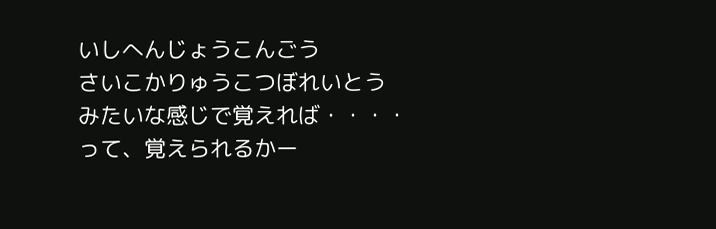いしへんじょうこんごう
さいこかりゅうこつぼれいとう
みたいな感じで覚えれば・・・・
って、覚えられるかー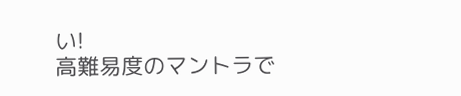い!
高難易度のマントラで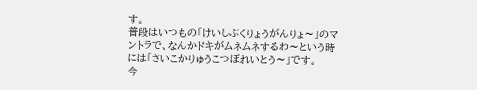す。
普段はいつもの「けいしぶくりょうがんりょ〜」のマントラで、なんかドキがムネムネするわ〜という時には「さいこかりゅうこつぼれいとう〜」です。
今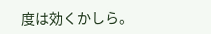度は効くかしら。